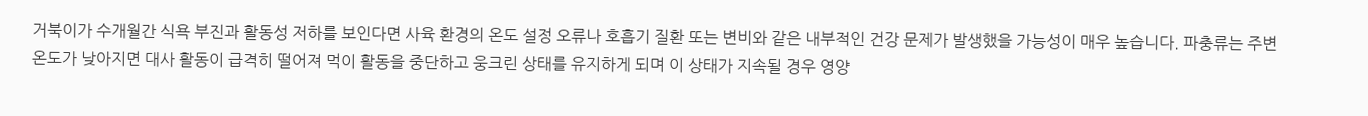거북이가 수개월간 식욕 부진과 활동성 저하를 보인다면 사육 환경의 온도 설정 오류나 호흡기 질환 또는 변비와 같은 내부적인 건강 문제가 발생했을 가능성이 매우 높습니다. 파충류는 주변 온도가 낮아지면 대사 활동이 급격히 떨어져 먹이 활동을 중단하고 웅크린 상태를 유지하게 되며 이 상태가 지속될 경우 영양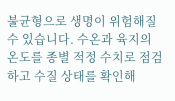불균형으로 생명이 위험해질 수 있습니다. 수온과 육지의 온도를 종별 적정 수치로 점검하고 수질 상태를 확인해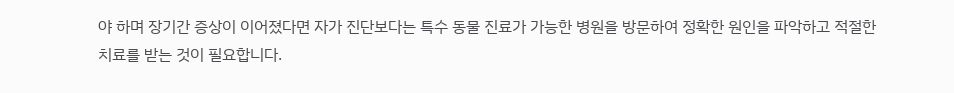야 하며 장기간 증상이 이어졌다면 자가 진단보다는 특수 동물 진료가 가능한 병원을 방문하여 정확한 원인을 파악하고 적절한 치료를 받는 것이 필요합니다.